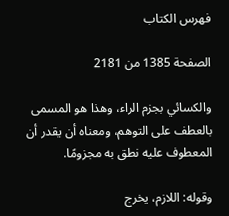فهرس الكتاب

الصفحة 1385 من 2181

والكسائي بجزم الراء، وهذا هو المسمى بالعطف على التوهم، ومعناه أن يقدر أن المعطوف عليه نطق به مجزومًا.

وقوله: اللازم، يخرج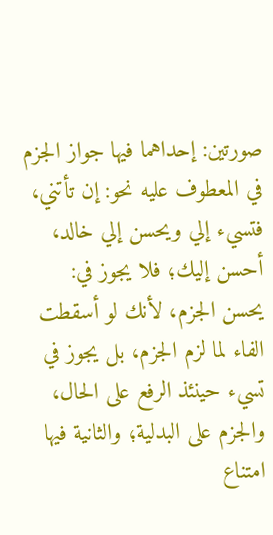صورتين: إحداهما فيها جواز الجزم في المعطوف عليه نحو: إن تأتني، فتسيء إلي ويحسن إلي خالد، أحسن إليك؛ فلا يجوز في: يحسن الجزم، لأنك لو أسقطت الفاء لما لزم الجزم، بل يجوز في تسيء حينئذ الرفع على الحال، والجزم على البدلية؛ والثانية فيها امتناع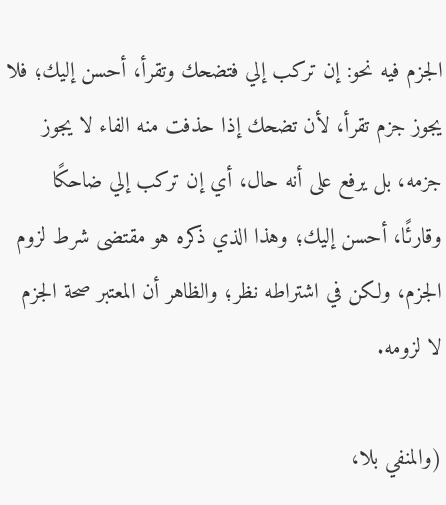الجزم فيه نحو: إن تركب إلي فتضحك وتقرأ، أحسن إليك؛ فلا يجوز جزم تقرأ، لأن تضحك إذا حذفت منه الفاء لا يجوز جزمه، بل يرفع على أنه حال، أي إن تركب إلي ضاحكًا وقارئًا، أحسن إليك؛ وهذا الذي ذكره هو مقتضى شرط لزوم الجزم، ولكن في اشتراطه نظر؛ والظاهر أن المعتبر صحة الجزم لا لزومه.

(والمنفي بلا،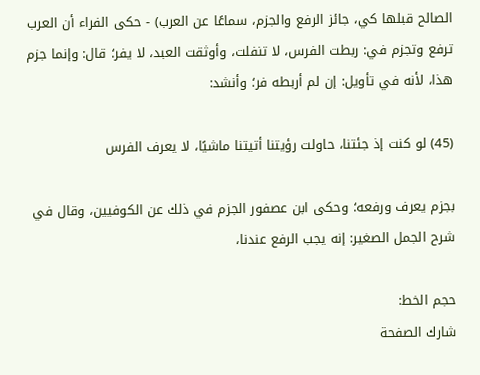الصالح قبلها كي، جائز الرفع والجزم، سماعًا عن العرب) - حكى الفراء أن العرب ترفع وتجزم في: ربطت الفرس، لا تنفلت، وأوثقت العبد، لا يفر؛ قال: وإنما جزم هذا، لأنه في تأويل: إن لم أربطه فر؛ وأنشد:

(45) لو كنت إذ جئتنا، حاولت رؤيتنا أتيتنا ماشيًا، لا يعرف الفرس

بجزم يعرف ورفعه؛ وحكى ابن عصفور الجزم في ذلك عن الكوفيين، وقال في شرح الجمل الصغير: إنه يجب الرفع عندنا،

حجم الخط:
شارك الصفحة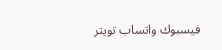فيسبوك واتساب تويتر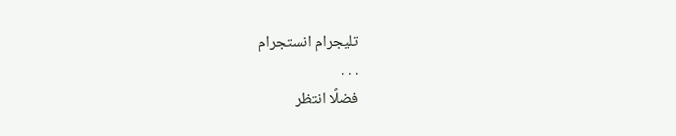تليجرام انستجرام
. . .
فضلًا انتظر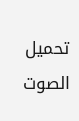تحميل الصوت